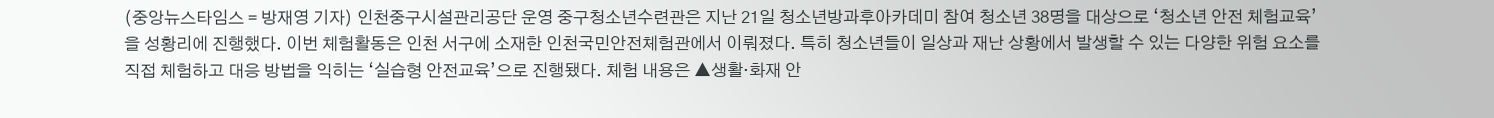(중앙뉴스타임스 = 방재영 기자) 인천중구시설관리공단 운영 중구청소년수련관은 지난 21일 청소년방과후아카데미 참여 청소년 38명을 대상으로 ‘청소년 안전 체험교육’을 성황리에 진행했다. 이번 체험활동은 인천 서구에 소재한 인천국민안전체험관에서 이뤄졌다. 특히 청소년들이 일상과 재난 상황에서 발생할 수 있는 다양한 위험 요소를 직접 체험하고 대응 방법을 익히는 ‘실습형 안전교육’으로 진행됐다. 체험 내용은 ▲생활·화재 안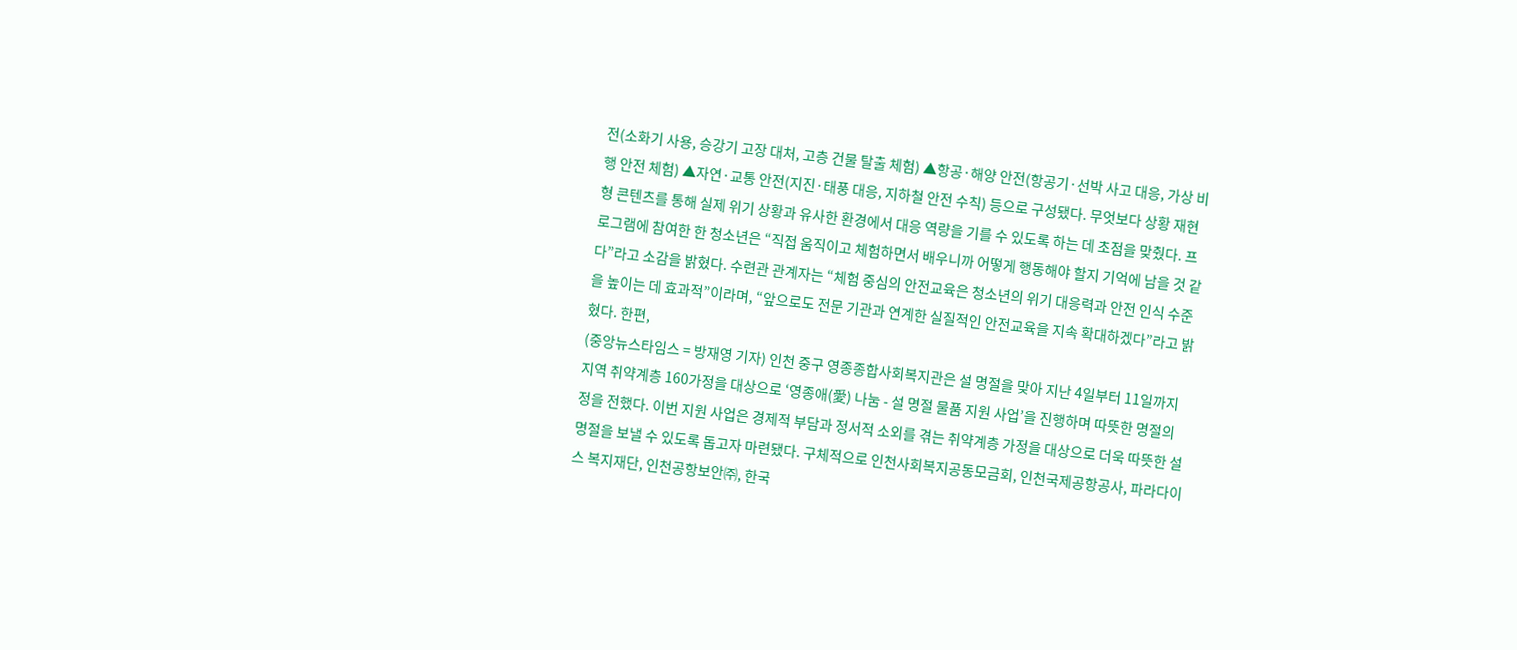전(소화기 사용, 승강기 고장 대처, 고층 건물 탈출 체험) ▲항공·해양 안전(항공기·선박 사고 대응, 가상 비행 안전 체험) ▲자연·교통 안전(지진·태풍 대응, 지하철 안전 수칙) 등으로 구성됐다. 무엇보다 상황 재현형 콘텐츠를 통해 실제 위기 상황과 유사한 환경에서 대응 역량을 기를 수 있도록 하는 데 초점을 맞췄다. 프로그램에 참여한 한 청소년은 “직접 움직이고 체험하면서 배우니까 어떻게 행동해야 할지 기억에 남을 것 같다”라고 소감을 밝혔다. 수련관 관계자는 “체험 중심의 안전교육은 청소년의 위기 대응력과 안전 인식 수준을 높이는 데 효과적”이라며, “앞으로도 전문 기관과 연계한 실질적인 안전교육을 지속 확대하겠다”라고 밝혔다. 한편,
(중앙뉴스타임스 = 방재영 기자) 인천 중구 영종종합사회복지관은 설 명절을 맞아 지난 4일부터 11일까지 지역 취약계층 160가정을 대상으로 ‘영종애(愛) 나눔 - 설 명절 물품 지원 사업’을 진행하며 따뜻한 명절의 정을 전했다. 이번 지원 사업은 경제적 부담과 정서적 소외를 겪는 취약계층 가정을 대상으로 더욱 따뜻한 설 명절을 보낼 수 있도록 돕고자 마련됐다. 구체적으로 인천사회복지공동모금회, 인천국제공항공사, 파라다이스 복지재단, 인천공항보안㈜, 한국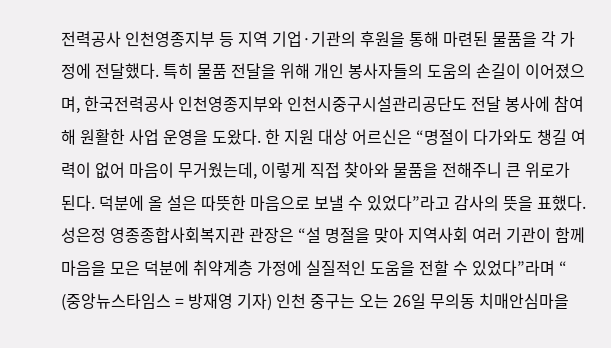전력공사 인천영종지부 등 지역 기업·기관의 후원을 통해 마련된 물품을 각 가정에 전달했다. 특히 물품 전달을 위해 개인 봉사자들의 도움의 손길이 이어졌으며, 한국전력공사 인천영종지부와 인천시중구시설관리공단도 전달 봉사에 참여해 원활한 사업 운영을 도왔다. 한 지원 대상 어르신은 “명절이 다가와도 챙길 여력이 없어 마음이 무거웠는데, 이렇게 직접 찾아와 물품을 전해주니 큰 위로가 된다. 덕분에 올 설은 따뜻한 마음으로 보낼 수 있었다”라고 감사의 뜻을 표했다. 성은정 영종종합사회복지관 관장은 “설 명절을 맞아 지역사회 여러 기관이 함께 마음을 모은 덕분에 취약계층 가정에 실질적인 도움을 전할 수 있었다”라며 “
(중앙뉴스타임스 = 방재영 기자) 인천 중구는 오는 26일 무의동 치매안심마을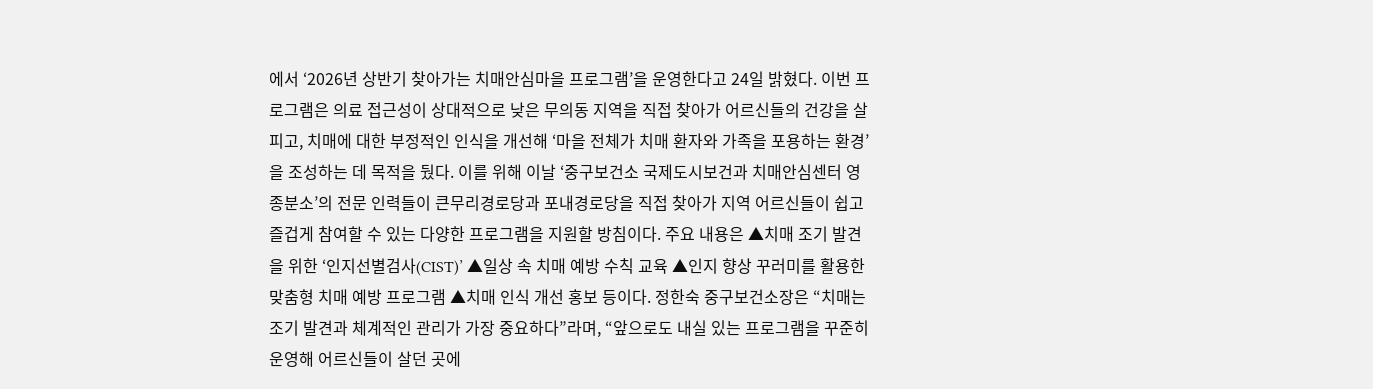에서 ‘2026년 상반기 찾아가는 치매안심마을 프로그램’을 운영한다고 24일 밝혔다. 이번 프로그램은 의료 접근성이 상대적으로 낮은 무의동 지역을 직접 찾아가 어르신들의 건강을 살피고, 치매에 대한 부정적인 인식을 개선해 ‘마을 전체가 치매 환자와 가족을 포용하는 환경’을 조성하는 데 목적을 뒀다. 이를 위해 이날 ‘중구보건소 국제도시보건과 치매안심센터 영종분소’의 전문 인력들이 큰무리경로당과 포내경로당을 직접 찾아가 지역 어르신들이 쉽고 즐겁게 참여할 수 있는 다양한 프로그램을 지원할 방침이다. 주요 내용은 ▲치매 조기 발견을 위한 ‘인지선별검사(CIST)’ ▲일상 속 치매 예방 수칙 교육 ▲인지 향상 꾸러미를 활용한 맞춤형 치매 예방 프로그램 ▲치매 인식 개선 홍보 등이다. 정한숙 중구보건소장은 “치매는 조기 발견과 체계적인 관리가 가장 중요하다”라며, “앞으로도 내실 있는 프로그램을 꾸준히 운영해 어르신들이 살던 곳에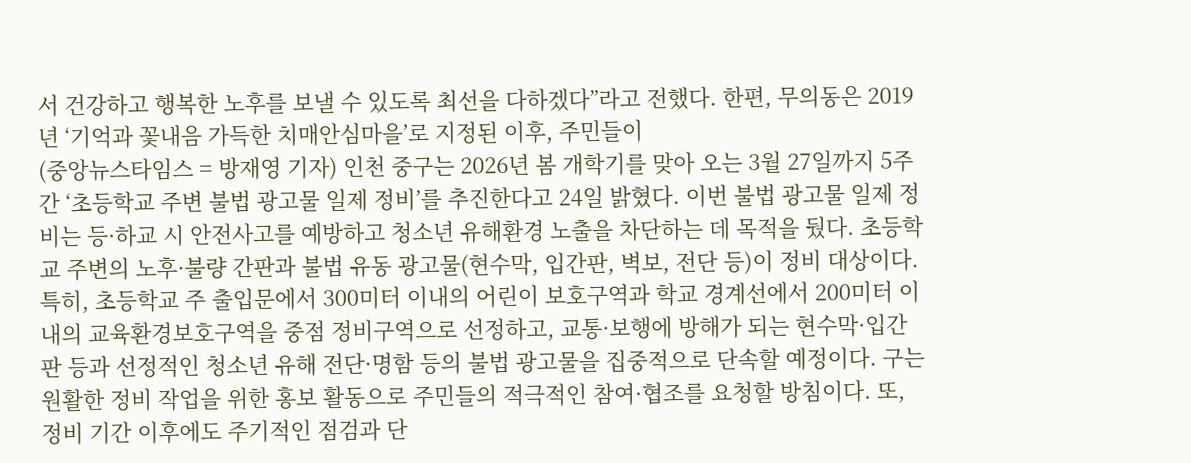서 건강하고 행복한 노후를 보낼 수 있도록 최선을 다하겠다”라고 전했다. 한편, 무의동은 2019년 ‘기억과 꽃내음 가득한 치매안심마을’로 지정된 이후, 주민들이
(중앙뉴스타임스 = 방재영 기자) 인천 중구는 2026년 봄 개학기를 맞아 오는 3월 27일까지 5주간 ‘초등학교 주변 불법 광고물 일제 정비’를 추진한다고 24일 밝혔다. 이번 불법 광고물 일제 정비는 등·하교 시 안전사고를 예방하고 청소년 유해환경 노출을 차단하는 데 목적을 뒀다. 초등학교 주변의 노후·불량 간판과 불법 유동 광고물(현수막, 입간판, 벽보, 전단 등)이 정비 대상이다. 특히, 초등학교 주 출입문에서 300미터 이내의 어린이 보호구역과 학교 경계선에서 200미터 이내의 교육환경보호구역을 중점 정비구역으로 선정하고, 교통·보행에 방해가 되는 현수막·입간판 등과 선정적인 청소년 유해 전단·명함 등의 불법 광고물을 집중적으로 단속할 예정이다. 구는 원활한 정비 작업을 위한 홍보 활동으로 주민들의 적극적인 참여·협조를 요청할 방침이다. 또, 정비 기간 이후에도 주기적인 점검과 단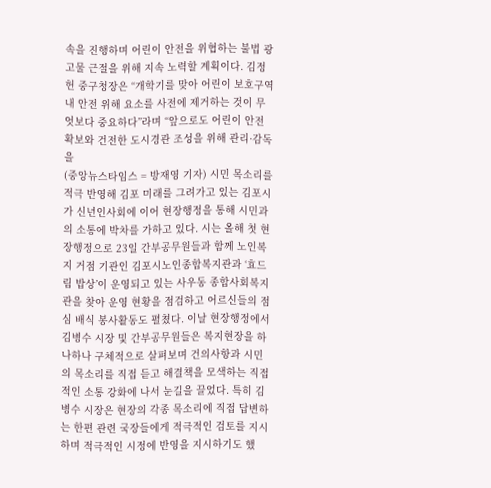속을 진행하며 어린이 안전을 위협하는 불법 광고물 근절을 위해 지속 노력할 계획이다. 김정헌 중구청장은 “개학기를 맞아 어린이 보호구역 내 안전 위해 요소를 사전에 제거하는 것이 무엇보다 중요하다”라며 “앞으로도 어린이 안전 확보와 건전한 도시경관 조성을 위해 관리·감독을
(중앙뉴스타임스 = 방재영 기자) 시민 목소리를 적극 반영해 김포 미래를 그려가고 있는 김포시가 신년인사회에 이어 현장행정을 통해 시민과의 소통에 박차를 가하고 있다. 시는 올해 첫 현장행정으로 23일 간부공무원들과 함께 노인복지 거점 기관인 김포시노인종합복지관과 ‘효드림 밥상’이 운영되고 있는 사우동 종합사회복지관을 찾아 운영 현황을 점검하고 어르신들의 점심 배식 봉사활동도 펼쳤다. 이날 현장행정에서 김병수 시장 및 간부공무원들은 복지현장을 하나하나 구체적으로 살펴보며 건의사항과 시민의 목소리를 직접 듣고 해결책을 모색하는 직접적인 소통 강화에 나서 눈길을 끌었다. 특히 김병수 시장은 현장의 각종 목소리에 직접 답변하는 한편 관련 국장들에게 적극적인 검토를 지시하며 적극적인 시정에 반영을 지시하기도 했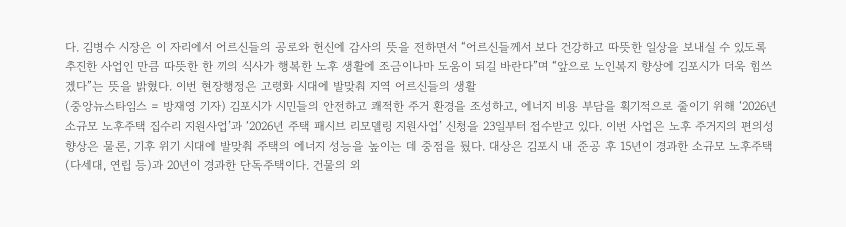다. 김병수 시장은 이 자리에서 어르신들의 공로와 헌신에 감사의 뜻을 전하면서 “어르신들께서 보다 건강하고 따뜻한 일상을 보내실 수 있도록 추진한 사업인 만큼 따뜻한 한 끼의 식사가 행복한 노후 생활에 조금이나마 도움이 되길 바란다”며 “앞으로 노인복지 향상에 김포시가 더욱 힘쓰겠다”는 뜻을 밝혔다. 이번 현장행정은 고령화 시대에 발맞춰 지역 어르신들의 생활
(중앙뉴스타임스 = 방재영 기자) 김포시가 시민들의 안전하고 쾌적한 주거 환경을 조성하고, 에너지 비용 부담을 획기적으로 줄이기 위해 ‘2026년 소규모 노후주택 집수리 지원사업’과 ‘2026년 주택 패시브 리모델링 지원사업’ 신청을 23일부터 접수받고 있다. 이번 사업은 노후 주거지의 편의성 향상은 물론, 기후 위기 시대에 발맞춰 주택의 에너지 성능을 높이는 데 중점을 뒀다. 대상은 김포시 내 준공 후 15년이 경과한 소규모 노후주택(다세대, 연립 등)과 20년이 경과한 단독주택이다. 건물의 외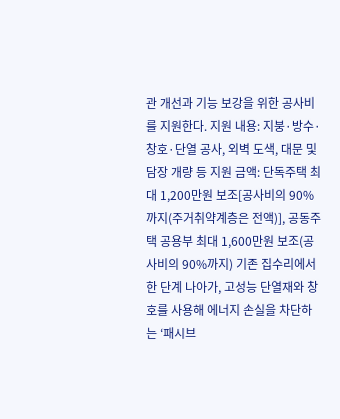관 개선과 기능 보강을 위한 공사비를 지원한다. 지원 내용: 지붕·방수·창호·단열 공사, 외벽 도색, 대문 및 담장 개량 등 지원 금액: 단독주택 최대 1,200만원 보조[공사비의 90%까지(주거취약계층은 전액)], 공동주택 공용부 최대 1,600만원 보조(공사비의 90%까지) 기존 집수리에서 한 단계 나아가, 고성능 단열재와 창호를 사용해 에너지 손실을 차단하는 ‘패시브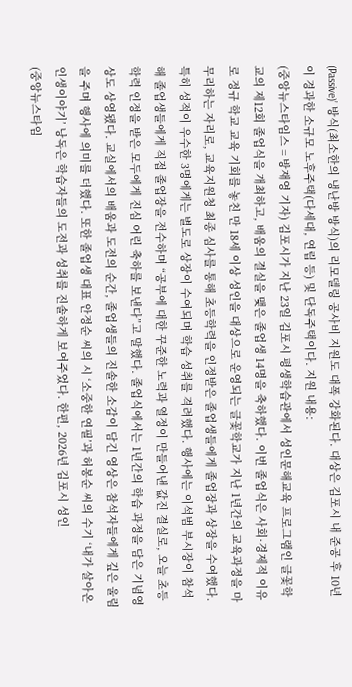(Passive)’ 방식(최소한의 냉난방 방식)의 리모델링 공사비 지원도 대폭 강화된다. 대상은 김포시 내 준공 후 10년이 경과한 소규모 노후주택(다세대, 연립 등) 및 단독주택이다. 지원 내용:
(중앙뉴스타임스 = 방재영 기자) 김포시가 지난 23일 김포시 평생학습관에서 성인문해교육 프로그램인 글꽃학교의 제12회 졸업식을 개최하고, 배움의 결실을 맺은 졸업생 14명을 축하했다. 이번 졸업식은 사회·경제적 이유로 정규 학교 교육 기회를 놓친 만 18세 이상 성인을 대상으로 운영되는 글꽃학교가 지난 1년간의 교육과정을 마무리하는 자리로, 교육지원청 최종 심사를 통해 초등학력을 인정받은 졸업생들에게 졸업장과 상장을 수여했다. 특히 성적이 우수한 3명에게는 별도로 상장이 수여되며 학습 성취를 격려했다. 행사에는 이석범 부시장이 참석해 졸업생들에게 직접 졸업장을 전수하며 “공부에 대한 꾸준한 노력과 열정이 만들어낸 값진 결실로, 오늘 초등학력 인정을 받은 모두에게 진심 어린 축하를 보낸다”고 말했다. 졸업식에서는 1년간의 학습 과정을 담은 기념영상도 상영됐다. 교실에서의 배움과 도전의 순간, 졸업생들의 진솔한 소감이 담긴 영상은 참석자들에게 깊은 울림을 주며 행사에 의미를 더했다. 또한 졸업생 대표 안정순 씨의 시 ‘소중한 연필’과 허봉순 씨의 수기 ‘내가 살아온 인생이야기’ 낭독은 학습자들의 도전과 성취를 진솔하게 보여주었다. 한편, 2026년 김포시 성인
(중앙뉴스타임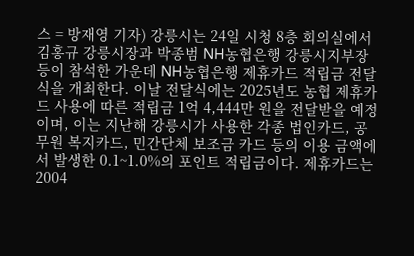스 = 방재영 기자) 강릉시는 24일 시청 8층 회의실에서 김홍규 강릉시장과 박종범 NH농협은행 강릉시지부장 등이 참석한 가운데 NH농협은행 제휴카드 적립금 전달식을 개최한다. 이날 전달식에는 2025년도 농협 제휴카드 사용에 따른 적립금 1억 4,444만 원을 전달받을 예정이며, 이는 지난해 강릉시가 사용한 각종 법인카드, 공무원 복지카드, 민간단체 보조금 카드 등의 이용 금액에서 발생한 0.1~1.0%의 포인트 적립금이다. 제휴카드는 2004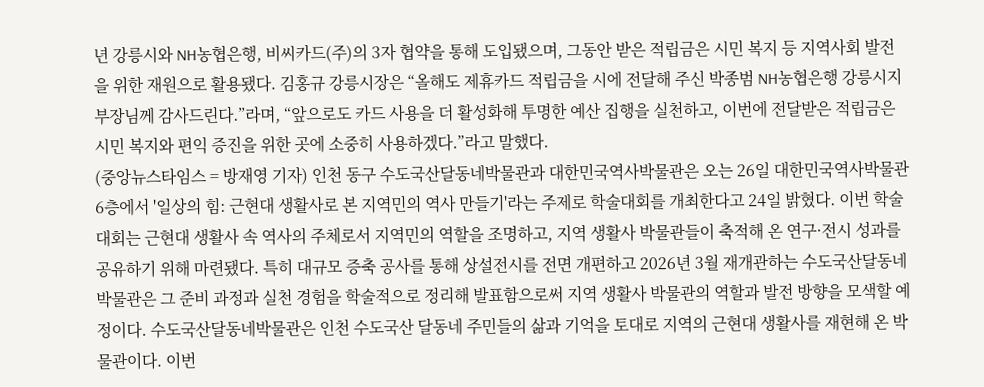년 강릉시와 NH농협은행, 비씨카드(주)의 3자 협약을 통해 도입됐으며, 그동안 받은 적립금은 시민 복지 등 지역사회 발전을 위한 재원으로 활용됐다. 김홍규 강릉시장은 “올해도 제휴카드 적립금을 시에 전달해 주신 박종범 NH농협은행 강릉시지부장님께 감사드린다.”라며, “앞으로도 카드 사용을 더 활성화해 투명한 예산 집행을 실천하고, 이번에 전달받은 적립금은 시민 복지와 편익 증진을 위한 곳에 소중히 사용하겠다.”라고 말했다.
(중앙뉴스타임스 = 방재영 기자) 인천 동구 수도국산달동네박물관과 대한민국역사박물관은 오는 26일 대한민국역사박물관 6층에서 '일상의 힘: 근현대 생활사로 본 지역민의 역사 만들기'라는 주제로 학술대회를 개최한다고 24일 밝혔다. 이번 학술대회는 근현대 생활사 속 역사의 주체로서 지역민의 역할을 조명하고, 지역 생활사 박물관들이 축적해 온 연구·전시 성과를 공유하기 위해 마련됐다. 특히 대규모 증축 공사를 통해 상설전시를 전면 개편하고 2026년 3월 재개관하는 수도국산달동네박물관은 그 준비 과정과 실천 경험을 학술적으로 정리해 발표함으로써 지역 생활사 박물관의 역할과 발전 방향을 모색할 예정이다. 수도국산달동네박물관은 인천 수도국산 달동네 주민들의 삶과 기억을 토대로 지역의 근현대 생활사를 재현해 온 박물관이다. 이번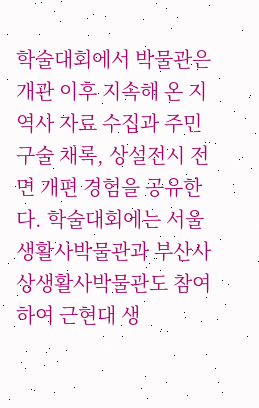학술대회에서 박물관은 개관 이후 지속해 온 지역사 자료 수집과 주민 구술 채록, 상설전시 전면 개편 경험을 공유한다. 학술대회에는 서울생활사박물관과 부산사상생활사박물관도 참여하여 근현대 생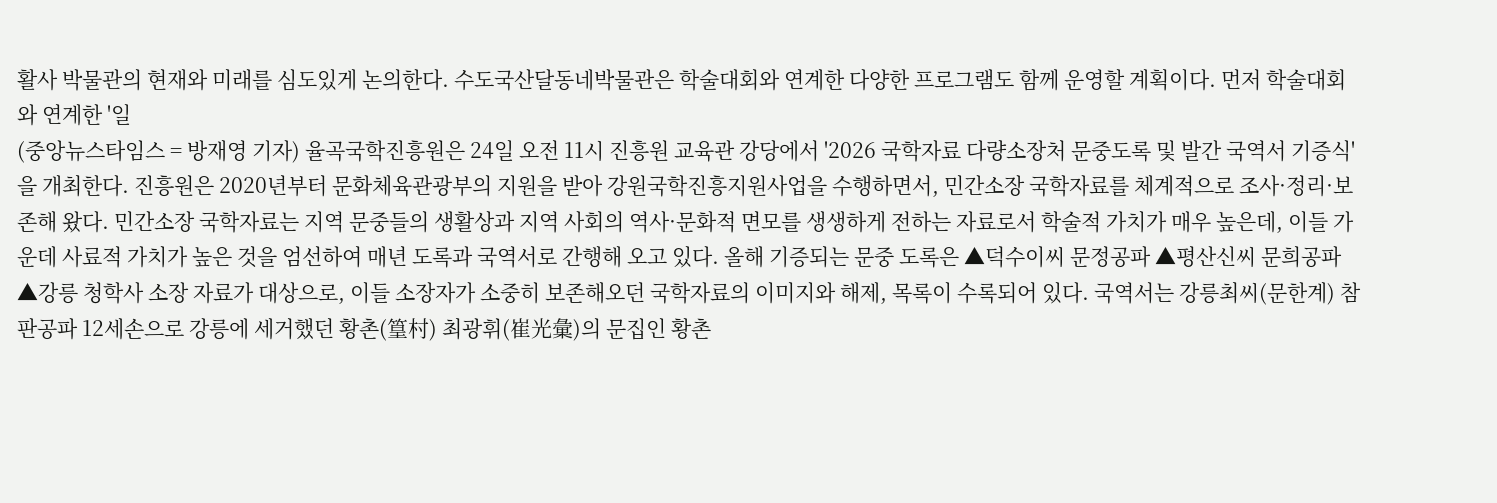활사 박물관의 현재와 미래를 심도있게 논의한다. 수도국산달동네박물관은 학술대회와 연계한 다양한 프로그램도 함께 운영할 계획이다. 먼저 학술대회와 연계한 '일
(중앙뉴스타임스 = 방재영 기자) 율곡국학진흥원은 24일 오전 11시 진흥원 교육관 강당에서 '2026 국학자료 다량소장처 문중도록 및 발간 국역서 기증식'을 개최한다. 진흥원은 2020년부터 문화체육관광부의 지원을 받아 강원국학진흥지원사업을 수행하면서, 민간소장 국학자료를 체계적으로 조사·정리·보존해 왔다. 민간소장 국학자료는 지역 문중들의 생활상과 지역 사회의 역사·문화적 면모를 생생하게 전하는 자료로서 학술적 가치가 매우 높은데, 이들 가운데 사료적 가치가 높은 것을 엄선하여 매년 도록과 국역서로 간행해 오고 있다. 올해 기증되는 문중 도록은 ▲덕수이씨 문정공파 ▲평산신씨 문희공파 ▲강릉 청학사 소장 자료가 대상으로, 이들 소장자가 소중히 보존해오던 국학자료의 이미지와 해제, 목록이 수록되어 있다. 국역서는 강릉최씨(문한계) 참판공파 12세손으로 강릉에 세거했던 황촌(篁村) 최광휘(崔光彙)의 문집인 황촌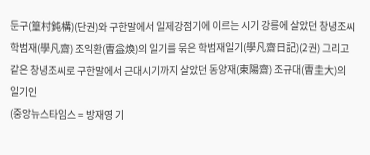둔구(篁村鈍構)(단권)와 구한말에서 일제강점기에 이르는 시기 강릉에 살았던 창녕조씨 학범재(學凡齋) 조익환(曺益煥)의 일기를 묶은 학범재일기(學凡齋日記)(2권) 그리고 같은 창녕조씨로 구한말에서 근대시기까지 살았던 동양재(東陽齋) 조규대(曺圭大)의 일기인
(중앙뉴스타임스 = 방재영 기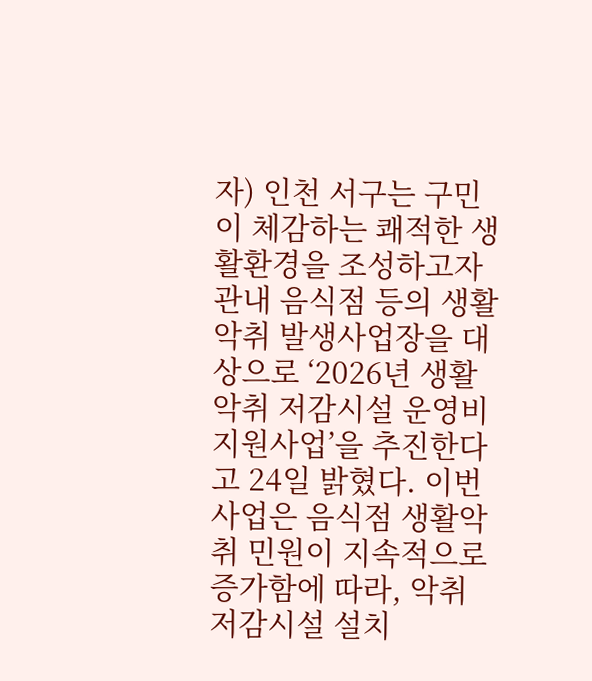자) 인천 서구는 구민이 체감하는 쾌적한 생활환경을 조성하고자 관내 음식점 등의 생활악취 발생사업장을 대상으로 ‘2026년 생활악취 저감시설 운영비 지원사업’을 추진한다고 24일 밝혔다. 이번 사업은 음식점 생활악취 민원이 지속적으로 증가함에 따라, 악취 저감시설 설치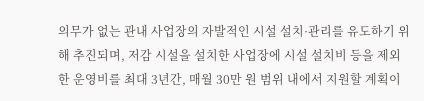의무가 없는 관내 사업장의 자발적인 시설 설치·관리를 유도하기 위해 추진되며, 저감 시설을 설치한 사업장에 시설 설치비 등을 제외한 운영비를 최대 3년간, 매월 30만 원 범위 내에서 지원할 계획이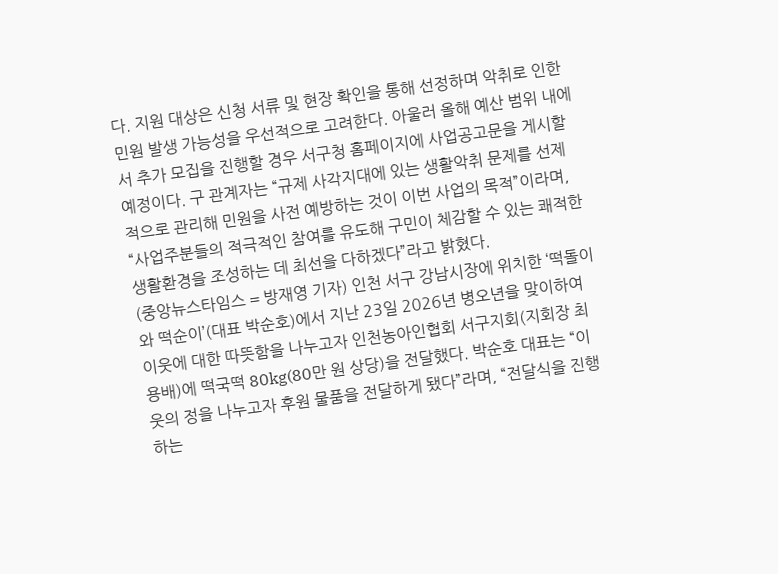다. 지원 대상은 신청 서류 및 현장 확인을 통해 선정하며 악취로 인한 민원 발생 가능성을 우선적으로 고려한다. 아울러 올해 예산 범위 내에서 추가 모집을 진행할 경우 서구청 홈페이지에 사업공고문을 게시할 예정이다. 구 관계자는 “규제 사각지대에 있는 생활악취 문제를 선제적으로 관리해 민원을 사전 예방하는 것이 이번 사업의 목적”이라며, “사업주분들의 적극적인 참여를 유도해 구민이 체감할 수 있는 쾌적한 생활환경을 조성하는 데 최선을 다하겠다”라고 밝혔다.
(중앙뉴스타임스 = 방재영 기자) 인천 서구 강남시장에 위치한 ‘떡돌이와 떡순이’(대표 박순호)에서 지난 23일 2026년 병오년을 맞이하여 이웃에 대한 따뜻함을 나누고자 인천농아인협회 서구지회(지회장 최용배)에 떡국떡 80kg(80만 원 상당)을 전달했다. 박순호 대표는 “이웃의 정을 나누고자 후원 물품을 전달하게 됐다”라며, “전달식을 진행하는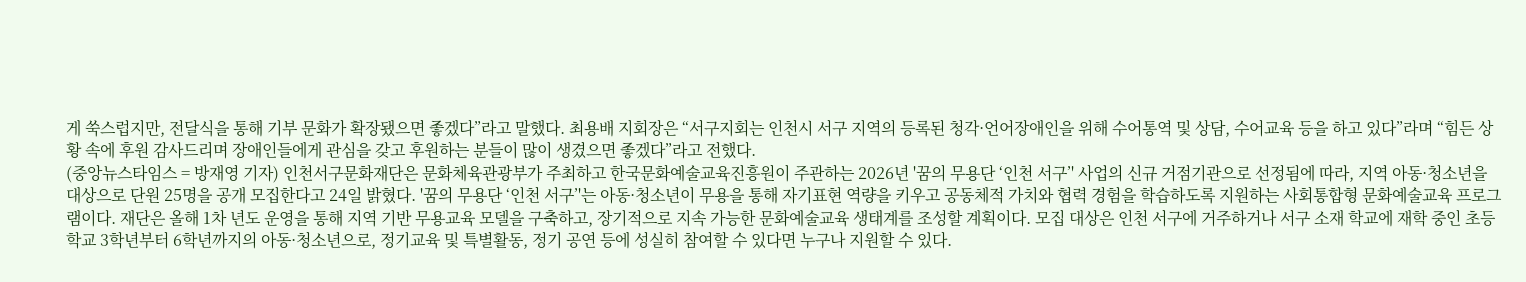게 쑥스럽지만, 전달식을 통해 기부 문화가 확장됐으면 좋겠다”라고 말했다. 최용배 지회장은 “서구지회는 인천시 서구 지역의 등록된 청각·언어장애인을 위해 수어통역 및 상담, 수어교육 등을 하고 있다”라며 “힘든 상황 속에 후원 감사드리며 장애인들에게 관심을 갖고 후원하는 분들이 많이 생겼으면 좋겠다”라고 전했다.
(중앙뉴스타임스 = 방재영 기자) 인천서구문화재단은 문화체육관광부가 주최하고 한국문화예술교육진흥원이 주관하는 2026년 '꿈의 무용단 ‘인천 서구’' 사업의 신규 거점기관으로 선정됨에 따라, 지역 아동·청소년을 대상으로 단원 25명을 공개 모집한다고 24일 밝혔다. '꿈의 무용단 ‘인천 서구’'는 아동·청소년이 무용을 통해 자기표현 역량을 키우고 공동체적 가치와 협력 경험을 학습하도록 지원하는 사회통합형 문화예술교육 프로그램이다. 재단은 올해 1차 년도 운영을 통해 지역 기반 무용교육 모델을 구축하고, 장기적으로 지속 가능한 문화예술교육 생태계를 조성할 계획이다. 모집 대상은 인천 서구에 거주하거나 서구 소재 학교에 재학 중인 초등학교 3학년부터 6학년까지의 아동·청소년으로, 정기교육 및 특별활동, 정기 공연 등에 성실히 참여할 수 있다면 누구나 지원할 수 있다.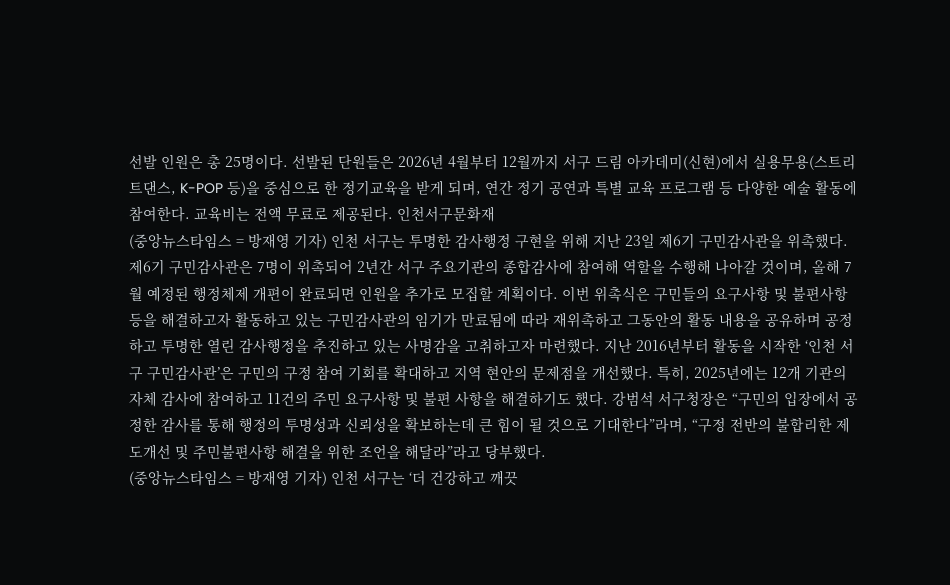선발 인원은 총 25명이다. 선발된 단원들은 2026년 4월부터 12월까지 서구 드림 아카데미(신현)에서 실용무용(스트리트댄스, K-POP 등)을 중심으로 한 정기교육을 받게 되며, 연간 정기 공연과 특별 교육 프로그램 등 다양한 예술 활동에 참여한다. 교육비는 전액 무료로 제공된다. 인천서구문화재
(중앙뉴스타임스 = 방재영 기자) 인천 서구는 투명한 감사행정 구현을 위해 지난 23일 제6기 구민감사관을 위촉했다. 제6기 구민감사관은 7명이 위촉되어 2년간 서구 주요기관의 종합감사에 참여해 역할을 수행해 나아갈 것이며, 올해 7월 예정된 행정체제 개편이 완료되면 인원을 추가로 모집할 계획이다. 이번 위촉식은 구민들의 요구사항 및 불편사항 등을 해결하고자 활동하고 있는 구민감사관의 임기가 만료됨에 따라 재위촉하고 그동안의 활동 내용을 공유하며 공정하고 투명한 열린 감사행정을 추진하고 있는 사명감을 고취하고자 마련했다. 지난 2016년부터 활동을 시작한 ‘인천 서구 구민감사관’은 구민의 구정 참여 기회를 확대하고 지역 현안의 문제점을 개선했다. 특히, 2025년에는 12개 기관의 자체 감사에 참여하고 11건의 주민 요구사항 및 불편 사항을 해결하기도 했다. 강범석 서구청장은 “구민의 입장에서 공정한 감사를 통해 행정의 투명성과 신뢰성을 확보하는데 큰 힘이 될 것으로 기대한다”라며, “구정 전반의 불합리한 제도개선 및 주민불편사항 해결을 위한 조언을 해달라”라고 당부했다.
(중앙뉴스타임스 = 방재영 기자) 인천 서구는 ‘더 건강하고 깨끗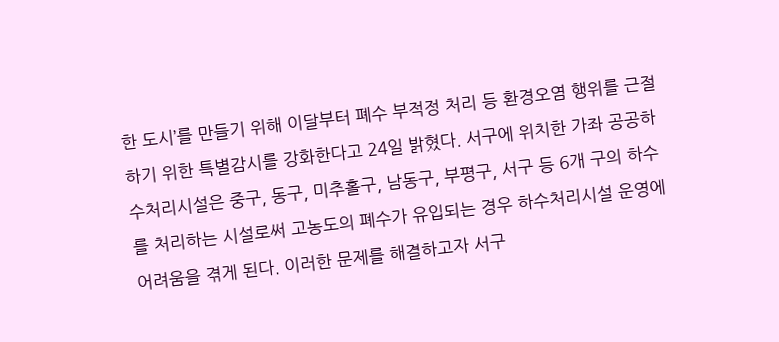한 도시’를 만들기 위해 이달부터 폐수 부적정 처리 등 환경오염 행위를 근절하기 위한 특별감시를 강화한다고 24일 밝혔다. 서구에 위치한 가좌 공공하수처리시설은 중구, 동구, 미추홀구, 남동구, 부평구, 서구 등 6개 구의 하수를 처리하는 시설로써 고농도의 폐수가 유입되는 경우 하수처리시설 운영에 어려움을 겪게 된다. 이러한 문제를 해결하고자 서구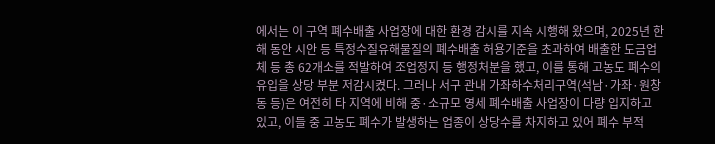에서는 이 구역 폐수배출 사업장에 대한 환경 감시를 지속 시행해 왔으며, 2025년 한 해 동안 시안 등 특정수질유해물질의 폐수배출 허용기준을 초과하여 배출한 도금업체 등 총 62개소를 적발하여 조업정지 등 행정처분을 했고, 이를 통해 고농도 폐수의 유입을 상당 부분 저감시켰다. 그러나 서구 관내 가좌하수처리구역(석남·가좌·원창동 등)은 여전히 타 지역에 비해 중·소규모 영세 폐수배출 사업장이 다량 입지하고 있고, 이들 중 고농도 폐수가 발생하는 업종이 상당수를 차지하고 있어 폐수 부적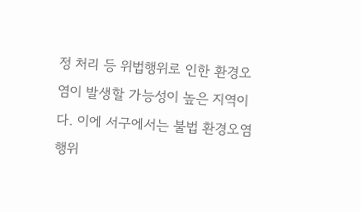정 처리 등 위법행위로 인한 환경오염이 발생할 가능성이 높은 지역이다. 이에 서구에서는 불법 환경오염행위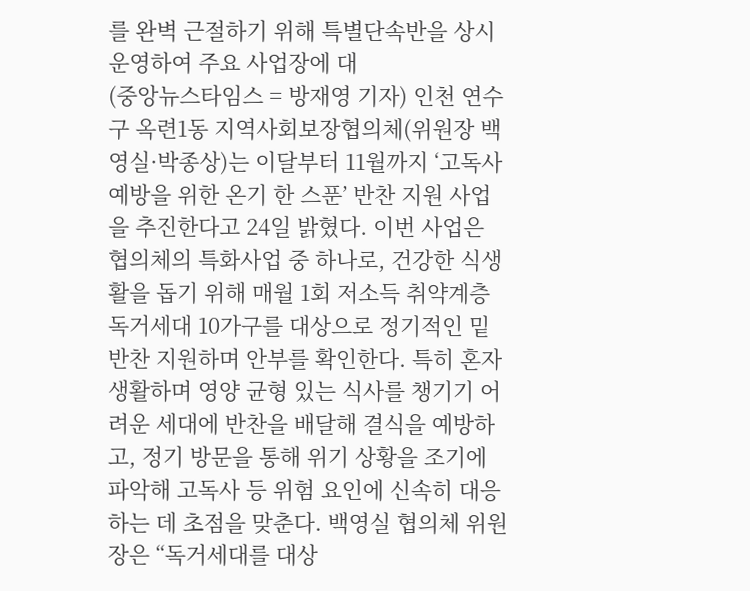를 완벽 근절하기 위해 특별단속반을 상시 운영하여 주요 사업장에 대
(중앙뉴스타임스 = 방재영 기자) 인천 연수구 옥련1동 지역사회보장협의체(위원장 백영실·박종상)는 이달부터 11월까지 ‘고독사 예방을 위한 온기 한 스푼’ 반찬 지원 사업을 추진한다고 24일 밝혔다. 이번 사업은 협의체의 특화사업 중 하나로, 건강한 식생활을 돕기 위해 매월 1회 저소득 취약계층 독거세대 10가구를 대상으로 정기적인 밑반찬 지원하며 안부를 확인한다. 특히 혼자 생활하며 영양 균형 있는 식사를 챙기기 어려운 세대에 반찬을 배달해 결식을 예방하고, 정기 방문을 통해 위기 상황을 조기에 파악해 고독사 등 위험 요인에 신속히 대응하는 데 초점을 맞춘다. 백영실 협의체 위원장은 “독거세대를 대상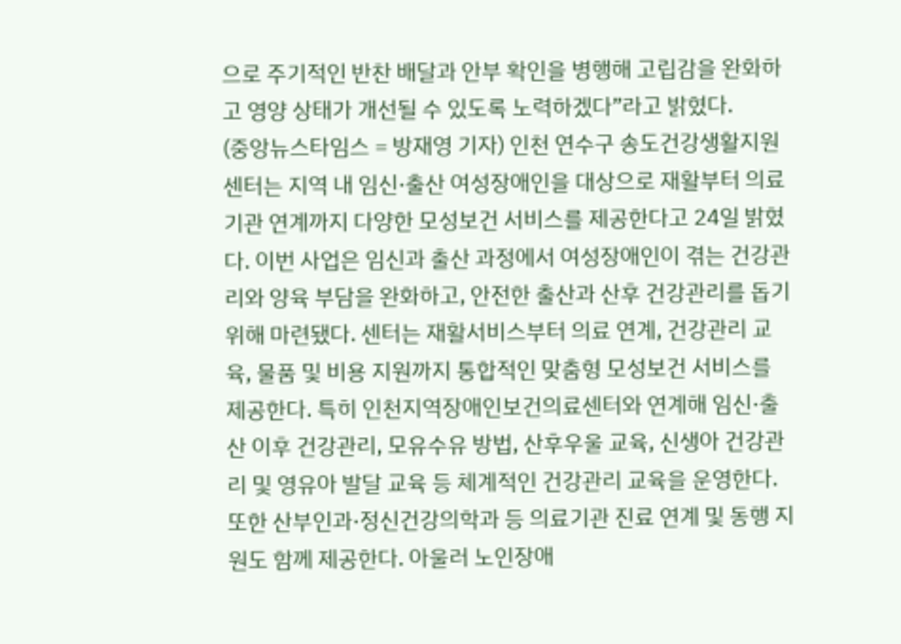으로 주기적인 반찬 배달과 안부 확인을 병행해 고립감을 완화하고 영양 상태가 개선될 수 있도록 노력하겠다”라고 밝혔다.
(중앙뉴스타임스 = 방재영 기자) 인천 연수구 송도건강생활지원센터는 지역 내 임신·출산 여성장애인을 대상으로 재활부터 의료기관 연계까지 다양한 모성보건 서비스를 제공한다고 24일 밝혔다. 이번 사업은 임신과 출산 과정에서 여성장애인이 겪는 건강관리와 양육 부담을 완화하고, 안전한 출산과 산후 건강관리를 돕기 위해 마련됐다. 센터는 재활서비스부터 의료 연계, 건강관리 교육, 물품 및 비용 지원까지 통합적인 맞춤형 모성보건 서비스를 제공한다. 특히 인천지역장애인보건의료센터와 연계해 임신·출산 이후 건강관리, 모유수유 방법, 산후우울 교육, 신생아 건강관리 및 영유아 발달 교육 등 체계적인 건강관리 교육을 운영한다. 또한 산부인과·정신건강의학과 등 의료기관 진료 연계 및 동행 지원도 함께 제공한다. 아울러 노인장애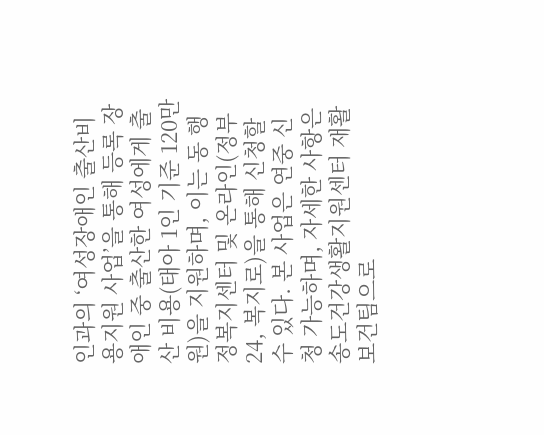인과의 ‘여성장애인 출산비용지원 사업’을 통해 등록 장애인 중 출산한 여성에게 출산 비용(태아 1인 기준 120만 원)을 지원하며, 이는 동 행정복지센터 및 온라인(정부24, 복지로)을 통해 신청할 수 있다. 본 사업은 연중 신청 가능하며, 자세한 사항은 송도건강생활지원센터 재활보건팀으로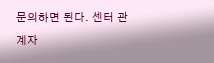문의하면 된다. 센터 관계자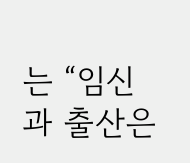는 “임신과 출산은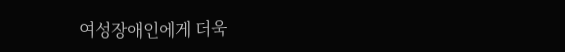여성장애인에게 더욱